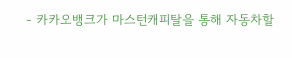- 카카오뱅크가 마스턴캐피탈을 통해 자동차할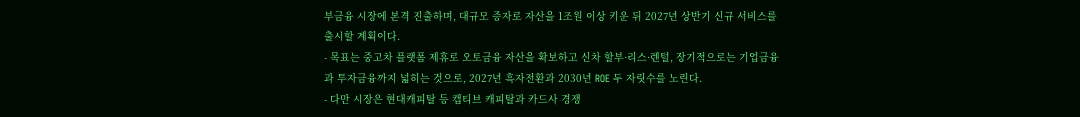부금융 시장에 본격 진출하며, 대규모 증자로 자산을 1조원 이상 키운 뒤 2027년 상반기 신규 서비스를 출시할 계획이다.
- 목표는 중고차 플랫폼 제휴로 오토금융 자산을 확보하고 신차 할부·리스·렌털, 장기적으로는 기업금융과 투자금융까지 넓히는 것으로, 2027년 흑자전환과 2030년 ROE 두 자릿수를 노린다.
- 다만 시장은 현대캐피탈 등 캡티브 캐피탈과 카드사 경쟁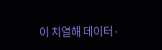이 치열해 데이터·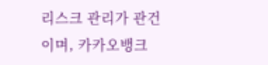리스크 관리가 관건이며, 카카오뱅크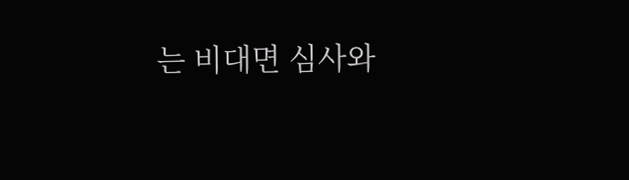는 비대면 심사와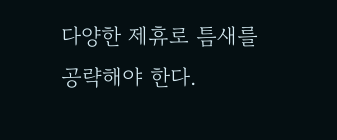다양한 제휴로 틈새를 공략해야 한다.